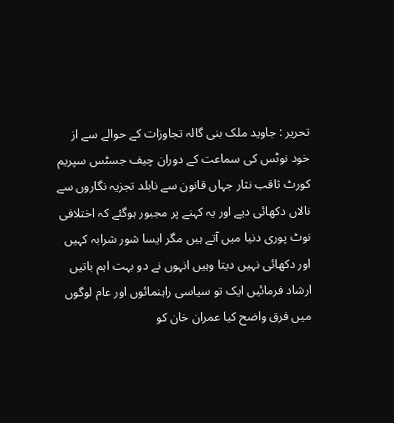تحریر : جاوید ملک بنی گالہ تجاوزات کے حوالے سے از خود نوٹس کی سماعت کے دوران چیف جسٹس سپریم کورٹ ثاقب نثار جہاں قانون سے نابلد تجزیہ نگاروں سے نالاں دکھائی دیے اور یہ کہنے پر مجبور ہوگئے کہ اختلافی نوٹ پوری دنیا میں آتے ہیں مگر ایسا شور شرابہ کہیں اور دکھائی نہیں دیتا وہیں انہوں نے دو بہت اہم باتیں ارشاد فرمائیں ایک تو سیاسی راہنمائوں اور عام لوگوں میں فرق واضح کیا عمران خان کو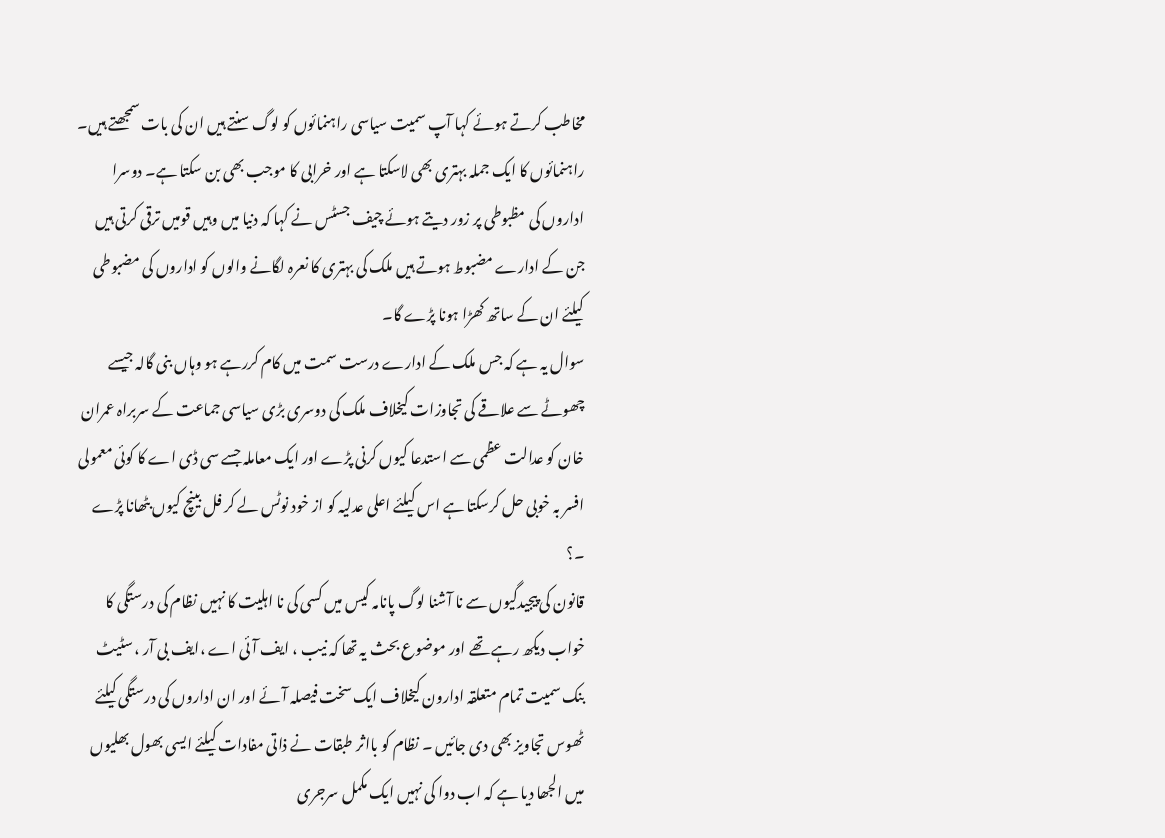مخاطب کرتے ہوئے کہا آپ سمیت سیاسی راہنمائوں کو لوگ سنتے ہیں ان کی بات سمجھتے ہیں۔ راہنمائوں کا ایک جملہ بہتری بھی لاسکتا ہے اور خرابی کا موجب بھی بن سکتا ہے۔ دوسرا اداروں کی مظبوطی پر زور دیتے ہوئے چیف جسٹس نے کہا کہ دنیا میں وہیں قومیں ترقی کرتی ہیں جن کے ادارے مضبوط ہوتے ہیں ملک کی بہتری کا نعرہ لگانے والوں کو اداروں کی مضبوطی کیلئے ان کے ساتھ کھڑا ہونا پڑے گا۔
سوال یہ ہے کہ جس ملک کے ادارے درست سمت میں کام کررہے ہو وہاں بنی گالہ جیسے چھوٹے سے علاقے کی تجاوزات کیخلاف ملک کی دوسری بڑی سیاسی جماعت کے سربراہ عمران خان کو عدالت عظمی سے استدعا کیوں کرنی پڑے اور ایک معاملہ جسے سی ڈی اے کا کوئی معمولی افسر بہ خوبی حل کرسکتا ہے اس کیلئے اعلی عدلیہ کو از خود نوٹس لے کر فل بینچ کیوں بٹھانا پڑے ۔؟
قانون کی پیجیدگیوں سے نا آشنا لوگ پانامہ کیس میں کسی کی نا اہلیت کا نہیں نظام کی درستگی کا خواب دیکھ رہے تھے اور موضوع بحث یہ تھا کہ نیب ، ایف آئی اے ،ایف بی آر ، سٹیٹ بنک سمیت تمام متعلقہ ادارون کیخلاف ایک سخت فیصلہ آئے اور ان اداروں کی درستگی کیلئے ٹھوس تجاویز بھی دی جائیں ۔ نظام کو بااثر طبقات نے ذاتی مفادات کیلئے ایسی بھول بھلیوں میں الجھا دیا ہے کہ اب دوا کی نہیں ایک مکمل سرجری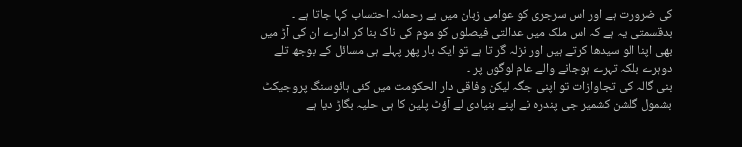کی ضرورت ہے اور اس سرجری کو عوامی زبان میں بے رحمانہ احتساب کہا جاتا ہے ۔
بدقسمتی یہ ہے کہ اس ملک میں عدالتی فیصلوں کو موم کی ناک بنا کر ادارے ان کی آڑ میں بھی اپنا الو سیدھا کرتے ہیں اور نزلہ گر تا ہے تو ایک بار پھر پہلے ہی مسائل کے بوجھ تلے دوہرے بلکہ تہرے ہوجانے والے عام لوگوں پر ۔
بنی گالہ کی تجاوازات تو اپنی جگہ لیکن وفاقی دار الحکومت میں کئی ہائوسنگ پروجیکٹ بشمول گلشن کشمیر جی پندرہ نے اپنے بنیادی لے آؤٹ پلین کا ہی حلیہ بگاڑ دیا ہے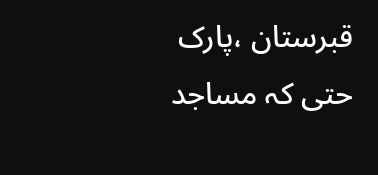قبرستان ،پارک حتی کہ مساجد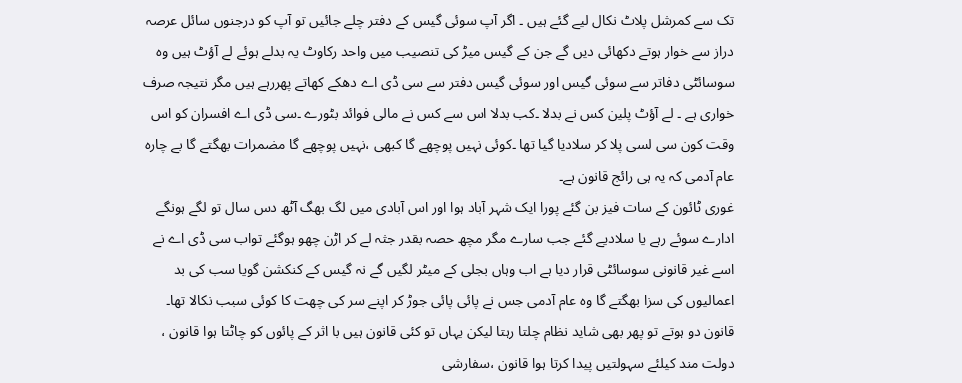تک سے کمرشل پلاٹ نکال لیے گئے ہیں ۔ اگر آپ سوئی گیس کے دفتر چلے جائیں تو آپ کو درجنوں سائل عرصہ دراز سے خوار ہوتے دکھائی دیں گے جن کے گیس میڑ کی تنصیب میں واحد رکاوٹ یہ بدلے ہوئے لے آؤٹ ہیں وہ سوسائٹی دفاتر سے سوئی گیس اور سوئی گیس دفتر سے سی ڈی اے دھکے کھاتے پھررہے ہیں مگر نتیجہ صرف خواری ہے ۔ لے آؤٹ پلین کس نے بدلا ۔کب بدلا اس سے کس نے مالی فوائد بٹورے ۔سی ڈی اے افسران کو اس وقت کون سی لسی پلا کر سلادیا گیا تھا ۔کوئی نہیں پوچھے گا کبھی ،نہیں پوچھے گا مضمرات بھگتے گا بے چارہ عام آدمی کہ یہ ہی رائج قانون ہے۔
غوری ٹائون کے سات فیز بن گئے پورا ایک شہر آباد ہوا اور اس آبادی میں لگ بھگ آٹھ دس سال تو لگے ہونگے ادارے سوئے رہے یا سلادیے گئے جب سارے مگر مچھ حصہ بقدر جثہ لے کر اڑن چھو ہوگئے تواب سی ڈی اے نے اسے غیر قانونی سوسائٹی قرار دیا ہے اب وہاں بجلی کے میٹر لگیں گے نہ گیس کے کنکشن گویا سب کی بد اعمالیوں کی سزا بھگتے گا وہ عام آدمی جس نے پائی پائی جوڑ کر اپنے سر کی چھت کا کوئی سبب نکالا تھا۔
قانون دو ہوتے تو پھر بھی شاید نظام چلتا رہتا لیکن یہاں تو کئی قانون ہیں با اثر کے پائوں کو چاٹتا ہوا قانون ، دولت مند کیلئے سہولتیں پیدا کرتا ہوا قانون ،سفارشی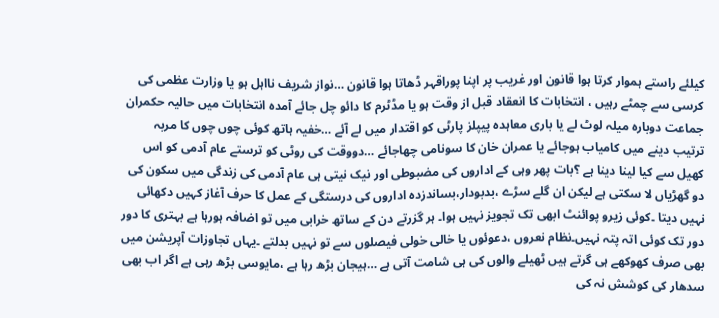کیلئے راستے ہموار کرتا ہوا قانون اور غریب پر اپنا پوراقہر ڈھاتا ہوا قانون …نواز شریف نااہل ہو یا وزارت عظمی کی کرسی سے چمٹے رہیں ، انتخابات کا انعقاد قبل از وقت ہو یا مڈٹرم کا دائو چل جائے آمدہ انتخابات میں حالیہ حکمران جماعت دوبارہ میلہ لوٹ لے یا باری معاہدہ پیپلز پارٹی کو اقتدار میں لے آئے …خفیہ ہاتھ کوئی چوں چوں کا مربہ ترتیب دینے میں کامیاب ہوجائے یا عمران خان کا سونامی چھاجائے …دووقت کی روٹی کو ترستے عام آدمی کو اس کھیل سے کیا لینا دینا ہے ؟بات پھر وہی کے اداروں کی مضبوطی اور نیک نیتی ہی عام آدمی کی زندگی میں سکون کی دو گھڑیاں لا سکتی ہے لیکن ان گلے سڑے ،بدبودار،بساندزدہ اداروں کی درستگی کے عمل کا حرف آغاز کہیں دکھائی نہیں دیتا ۔کوئی زیرو پوائنٹ ابھی تک تجویز نہیں ہوا۔ ہر گزرتے دن کے ساتھ خرابی میں تو اضافہ ہورہا ہے بہتری کا دور دور تک کوئی اتہ پتہ نہیں۔نظام نعروں ،دعوئوں یا خالی خولی فیصلوں سے تو نہیں بدلتے ۔یہاں تجاوزات آپریشن میں بھی صرف کھوکھے ہی گرتے ہیں ٹھیلے والوں کی ہی شامت آتی ہے …ہیجان بڑھ رہا ہے ،مایوسی بڑھ رہی ہے اگر اب بھی سدھار کی کوشش نہ کی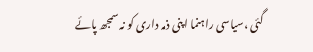گئی ،سیاسی راہنما اپنی ذمہ داری کو نہ سمجھ پائے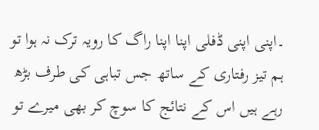۔اپنی اپنی ڈفلی اپنا اپنا راگ کا رویہ ترک نہ ہوا تو ہم تیز رفتاری کے ساتھ جس تباہی کی طرف بڑھ رہے ہیں اس کے نتائج کا سوچ کر بھی میرے تو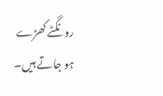رونگٹے کھڑے ہو جاتے ہیں۔